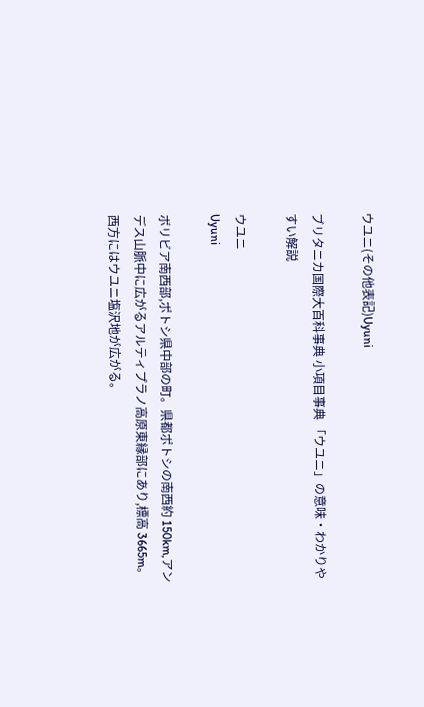ウユニ(その他表記)Uyuni

ブリタニカ国際大百科事典 小項目事典 「ウユニ」の意味・わかりやすい解説

ウユニ
Uyuni

ボリビア南西部,ポトシ県中部の町。県都ポトシの南西約 150km,アンデス山脈中に広がるアルティプラノ高原東縁部にあり,標高 3665m。西方にはウユニ塩沢地が広がる。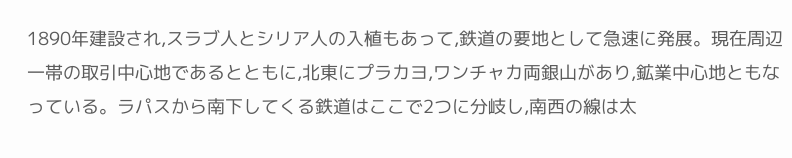1890年建設され,スラブ人とシリア人の入植もあって,鉄道の要地として急速に発展。現在周辺一帯の取引中心地であるとともに,北東にプラカヨ,ワンチャカ両銀山があり,鉱業中心地ともなっている。ラパスから南下してくる鉄道はここで2つに分岐し,南西の線は太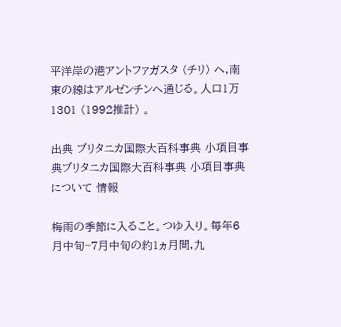平洋岸の港アントファガスタ (チリ) へ,南東の線はアルゼンチンへ通じる。人口1万 1301 (1992推計) 。

出典 ブリタニカ国際大百科事典 小項目事典ブリタニカ国際大百科事典 小項目事典について 情報

梅雨の季節に入ること。つゆ入り。毎年6月中旬~7月中旬の約1ヵ月間,九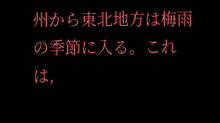州から東北地方は梅雨の季節に入る。これは,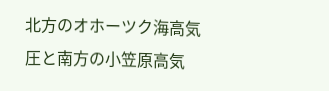北方のオホーツク海高気圧と南方の小笠原高気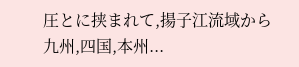圧とに挟まれて,揚子江流域から九州,四国,本州...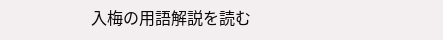入梅の用語解説を読む